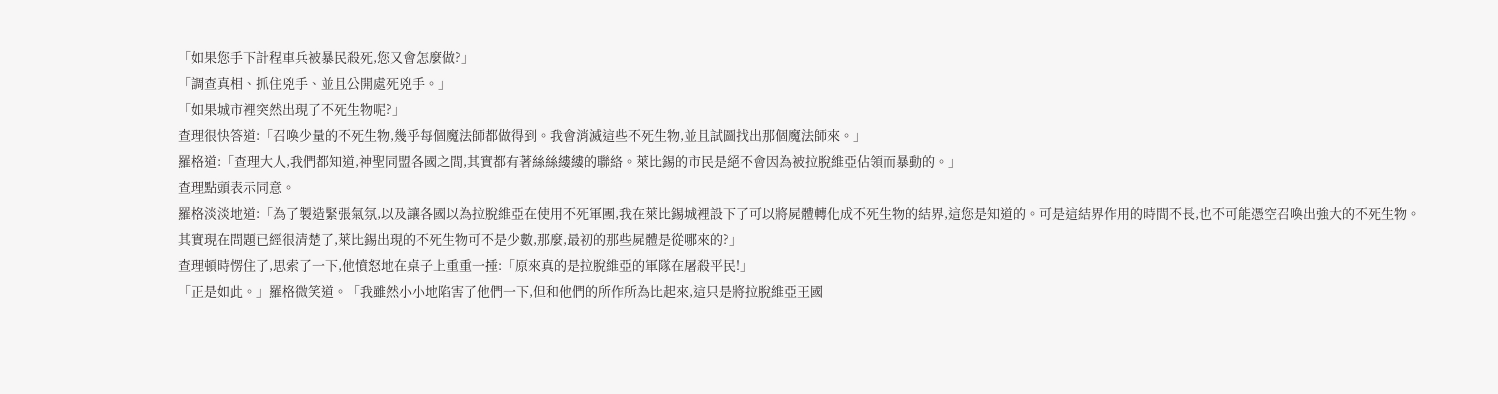「如果您手下計程車兵被暴民殺死,您又會怎麼做?」
「調查真相、抓住兇手、並且公開處死兇手。」
「如果城市裡突然出現了不死生物呢?」
查理很快答道:「召喚少量的不死生物,幾乎每個魔法師都做得到。我會消滅這些不死生物,並且試圖找出那個魔法師來。」
羅格道:「查理大人,我們都知道,神聖同盟各國之間,其實都有著絲絲縷縷的聯絡。萊比錫的市民是絕不會因為被拉脫維亞佔領而暴動的。」
查理點頭表示同意。
羅格淡淡地道:「為了製造緊張氣氛,以及讓各國以為拉脫維亞在使用不死軍團,我在萊比錫城裡設下了可以將屍體轉化成不死生物的結界,這您是知道的。可是這結界作用的時間不長,也不可能憑空召喚出強大的不死生物。其實現在問題已經很清楚了,萊比錫出現的不死生物可不是少數,那麼,最初的那些屍體是從哪來的?」
查理頓時愣住了,思索了一下,他憤怒地在桌子上重重一捶:「原來真的是拉脫維亞的軍隊在屠殺平民!」
「正是如此。」羅格微笑道。「我雖然小小地陷害了他們一下,但和他們的所作所為比起來,這只是將拉脫維亞王國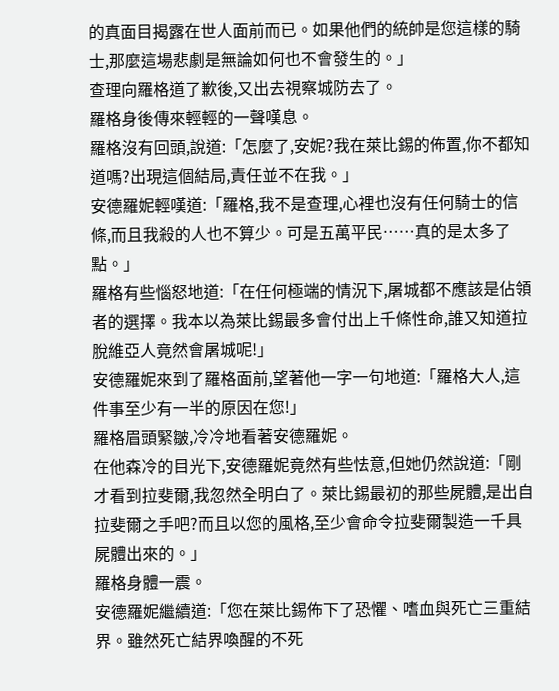的真面目揭露在世人面前而已。如果他們的統帥是您這樣的騎士,那麼這場悲劇是無論如何也不會發生的。」
查理向羅格道了歉後,又出去視察城防去了。
羅格身後傳來輕輕的一聲嘆息。
羅格沒有回頭,說道:「怎麼了,安妮?我在萊比錫的佈置,你不都知道嗎?出現這個結局,責任並不在我。」
安德羅妮輕嘆道:「羅格,我不是查理,心裡也沒有任何騎士的信條,而且我殺的人也不算少。可是五萬平民……真的是太多了點。」
羅格有些惱怒地道:「在任何極端的情況下,屠城都不應該是佔領者的選擇。我本以為萊比錫最多會付出上千條性命,誰又知道拉脫維亞人竟然會屠城呢!」
安德羅妮來到了羅格面前,望著他一字一句地道:「羅格大人,這件事至少有一半的原因在您!」
羅格眉頭緊皺,冷冷地看著安德羅妮。
在他森冷的目光下,安德羅妮竟然有些怯意,但她仍然說道:「剛才看到拉斐爾,我忽然全明白了。萊比錫最初的那些屍體,是出自拉斐爾之手吧?而且以您的風格,至少會命令拉斐爾製造一千具屍體出來的。」
羅格身體一震。
安德羅妮繼續道:「您在萊比錫佈下了恐懼、嗜血與死亡三重結界。雖然死亡結界喚醒的不死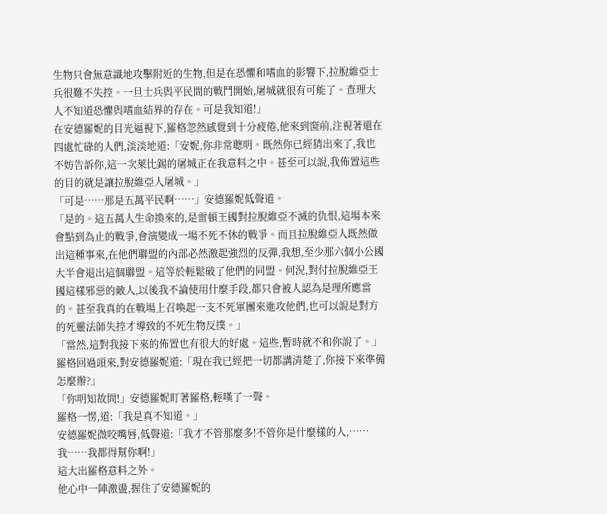生物只會無意識地攻擊附近的生物,但是在恐懼和嗜血的影響下,拉脫維亞士兵很難不失控。一旦士兵與平民間的戰鬥開始,屠城就很有可能了。查理大人不知道恐懼與嗜血結界的存在。可是我知道!」
在安德羅妮的目光逼視下,羅格忽然感覺到十分疲倦,他來到窗前,注視著還在四處忙碌的人們,淡淡地道:「安妮,你非常聰明。既然你已經猜出來了,我也不妨告訴你,這一次萊比錫的屠城正在我意料之中。甚至可以說,我佈置這些的目的就是讓拉脫維亞人屠城。」
「可是……那是五萬平民啊……」安德羅妮低聲道。
「是的。這五萬人生命換來的,是雷頓王國對拉脫維亞不滅的仇恨,這場本來會點到為止的戰爭,會演變成一場不死不休的戰爭。而且拉脫維亞人既然做出這種事來,在他們聯盟的內部必然激起強烈的反彈,我想,至少那六個小公國大半會退出這個聯盟。這等於輕鬆破了他們的同盟。何況,對付拉脫維亞王國這樣邪惡的敵人,以後我不論使用什麼手段,都只會被人認為是理所應當的。甚至我真的在戰場上召喚起一支不死軍團來進攻他們,也可以說是對方的死靈法師失控才導致的不死生物反撲。」
「當然,這對我接下來的佈置也有很大的好處。這些,暫時就不和你說了。」羅格回過頭來,對安德羅妮道:「現在我已經把一切都講清楚了,你接下來準備怎麼辦?」
「你明知故問!」安德羅妮盯著羅格,輕嘆了一聲。
羅格一愣,道:「我是真不知道。」
安德羅妮微咬嘴唇,低聲道:「我才不管那麼多!不管你是什麼樣的人,……我……我都得幫你啊!」
這大出羅格意料之外。
他心中一陣激盪,握住了安德羅妮的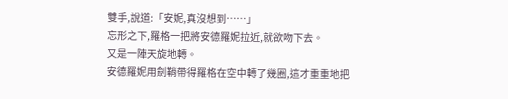雙手,說道:「安妮,真沒想到……」
忘形之下,羅格一把將安德羅妮拉近,就欲吻下去。
又是一陣天旋地轉。
安德羅妮用劍鞘帶得羅格在空中轉了幾圈,這才重重地把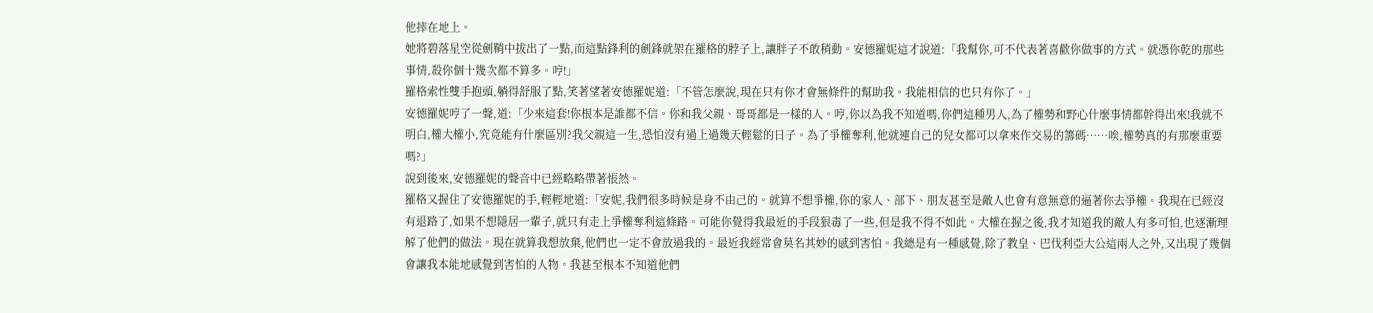他摔在地上。
她將碧落星空從劍鞘中拔出了一點,而這點鋒利的劍鋒就架在羅格的脖子上,讓胖子不敢稍動。安德羅妮這才說道:「我幫你,可不代表著喜歡你做事的方式。就憑你乾的那些事情,殺你個十幾次都不算多。哼!」
羅格索性雙手抱頭,躺得舒服了點,笑著望著安德羅妮道:「不管怎麼說,現在只有你才會無條件的幫助我。我能相信的也只有你了。」
安德羅妮哼了一聲,道:「少來這套!你根本是誰都不信。你和我父親、哥哥都是一樣的人。哼,你以為我不知道嗎,你們這種男人,為了權勢和野心什麼事情都幹得出來!我就不明白,權大權小,究竟能有什麼區別?我父親這一生,恐怕沒有過上過幾天輕鬆的日子。為了爭權奪利,他就連自己的兒女都可以拿來作交易的籌碼……唉,權勢真的有那麼重要嗎?」
說到後來,安德羅妮的聲音中已經略略帶著悵然。
羅格又握住了安德羅妮的手,輕輕地道:「安妮,我們很多時候是身不由己的。就算不想爭權,你的家人、部下、朋友甚至是敵人也會有意無意的逼著你去爭權。我現在已經沒有退路了,如果不想隱居一輩子,就只有走上爭權奪利這條路。可能你覺得我最近的手段狠毒了一些,但是我不得不如此。大權在握之後,我才知道我的敵人有多可怕,也逐漸理解了他們的做法。現在就算我想放棄,他們也一定不會放過我的。最近我經常會莫名其妙的感到害怕。我總是有一種感覺,除了教皇、巴伐利亞大公這兩人之外,又出現了幾個會讓我本能地感覺到害怕的人物。我甚至根本不知道他們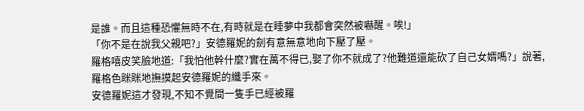是誰。而且這種恐懼無時不在,有時就是在睡夢中我都會突然被嚇醒。唉!」
「你不是在說我父親吧?」安德羅妮的劍有意無意地向下壓了壓。
羅格嘻皮笑臉地道:「我怕他幹什麼?實在萬不得已,娶了你不就成了?他難道還能砍了自己女婿嗎?」說著,羅格色眯眯地撫摸起安德羅妮的纖手來。
安德羅妮這才發現,不知不覺間一隻手已經被羅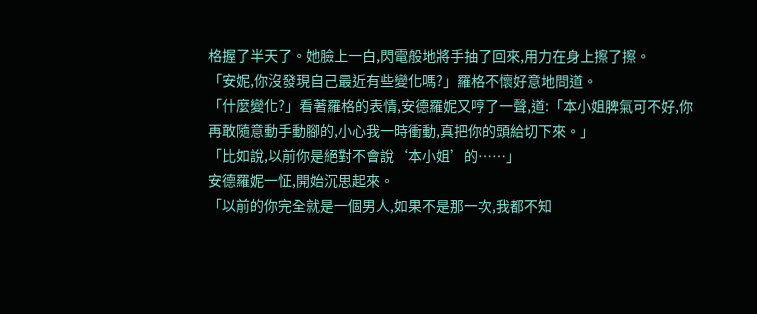格握了半天了。她臉上一白,閃電般地將手抽了回來,用力在身上擦了擦。
「安妮,你沒發現自己最近有些變化嗎?」羅格不懷好意地問道。
「什麼變化?」看著羅格的表情,安德羅妮又哼了一聲,道:「本小姐脾氣可不好,你再敢隨意動手動腳的,小心我一時衝動,真把你的頭給切下來。」
「比如說,以前你是絕對不會說‘本小姐’的……」
安德羅妮一怔,開始沉思起來。
「以前的你完全就是一個男人,如果不是那一次,我都不知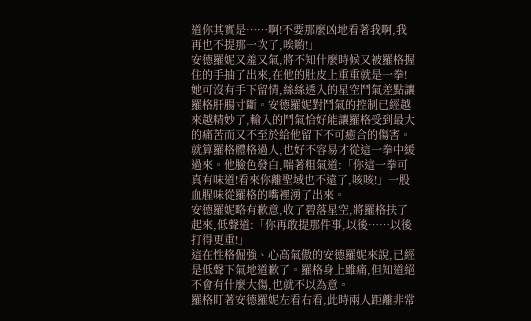道你其實是……啊!不要那麼凶地看著我啊,我再也不提那一次了,唉喲!」
安德羅妮又羞又氣,將不知什麼時候又被羅格握住的手抽了出來,在他的肚皮上重重就是一拳!她可沒有手下留情,絲絲透入的星空鬥氣差點讓羅格肝腸寸斷。安德羅妮對鬥氣的控制已經越來越精妙了,輸入的鬥氣恰好能讓羅格受到最大的痛苦而又不至於給他留下不可癒合的傷害。
就算羅格體格過人,也好不容易才從這一拳中緩過來。他臉色發白,喘著粗氣道:「你這一拳可真有味道!看來你離聖域也不遠了,咳咳!」一股血腥味從羅格的嘴裡湧了出來。
安德羅妮略有歉意,收了碧落星空,將羅格扶了起來,低聲道:「你再敢提那件事,以後……以後打得更重!」
這在性格倔強、心高氣傲的安德羅妮來說,已經是低聲下氣地道歉了。羅格身上雖痛,但知道絕不會有什麼大傷,也就不以為意。
羅格盯著安德羅妮左看右看,此時兩人距離非常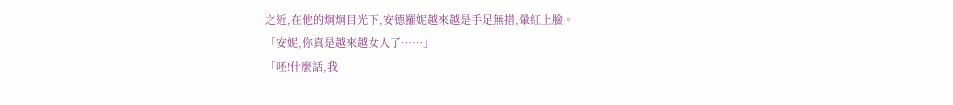之近,在他的炯炯目光下,安德羅妮越來越是手足無措,暈紅上臉。
「安妮,你真是越來越女人了……」
「呸!什麼話,我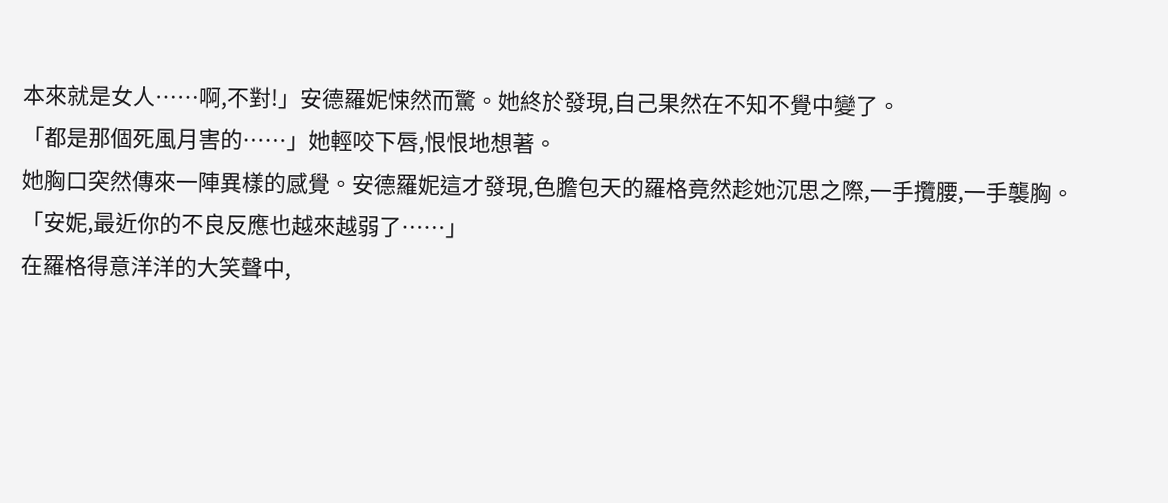本來就是女人……啊,不對!」安德羅妮悚然而驚。她終於發現,自己果然在不知不覺中變了。
「都是那個死風月害的……」她輕咬下唇,恨恨地想著。
她胸口突然傳來一陣異樣的感覺。安德羅妮這才發現,色膽包天的羅格竟然趁她沉思之際,一手攬腰,一手襲胸。
「安妮,最近你的不良反應也越來越弱了……」
在羅格得意洋洋的大笑聲中,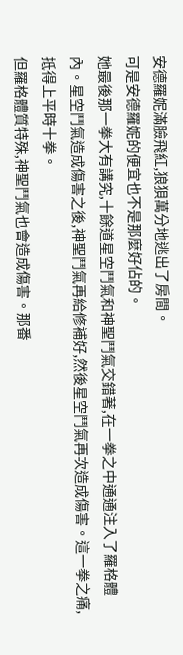安德羅妮滿臉飛紅,狼狽萬分地逃出了房間。
可是安德羅妮的便宜也不是那麼好佔的。
她最後那一拳大有講究,十餘道星空鬥氣和神聖鬥氣交錯著,在一拳之中通通注入了羅格體內。星空鬥氣造成傷害之後,神聖鬥氣再給修補好,然後星空鬥氣再次造成傷害。這一拳之痛,抵得上平時十拳。
但羅格體質特殊,神聖鬥氣也會造成傷害。那番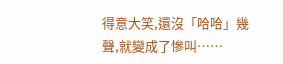得意大笑,還沒「哈哈」幾聲,就變成了慘叫……